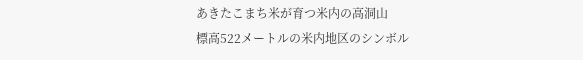あきたこまち米が育つ米内の高洞山
標高522メートルの米内地区のシンボル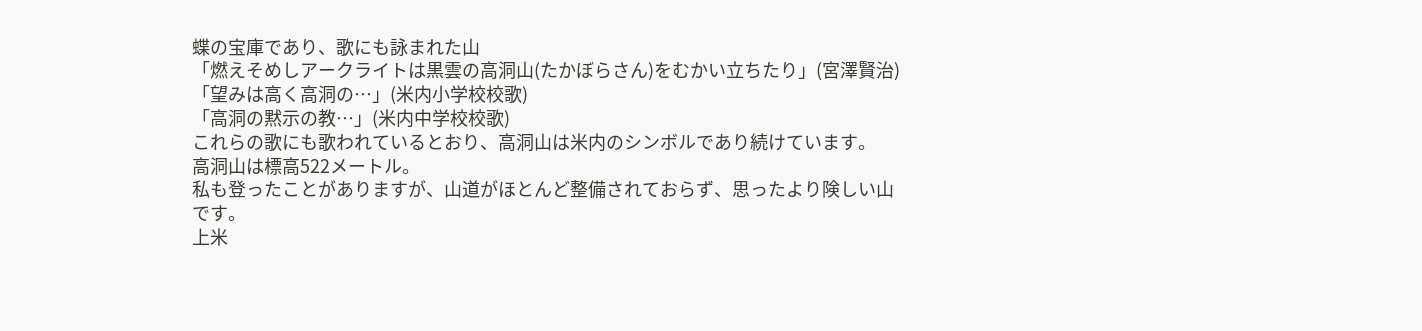蝶の宝庫であり、歌にも詠まれた山
「燃えそめしアークライトは黒雲の高洞山(たかぼらさん)をむかい立ちたり」(宮澤賢治)
「望みは高く高洞の…」(米内小学校校歌)
「高洞の黙示の教…」(米内中学校校歌)
これらの歌にも歌われているとおり、高洞山は米内のシンボルであり続けています。
高洞山は標高522メートル。
私も登ったことがありますが、山道がほとんど整備されておらず、思ったより険しい山です。
上米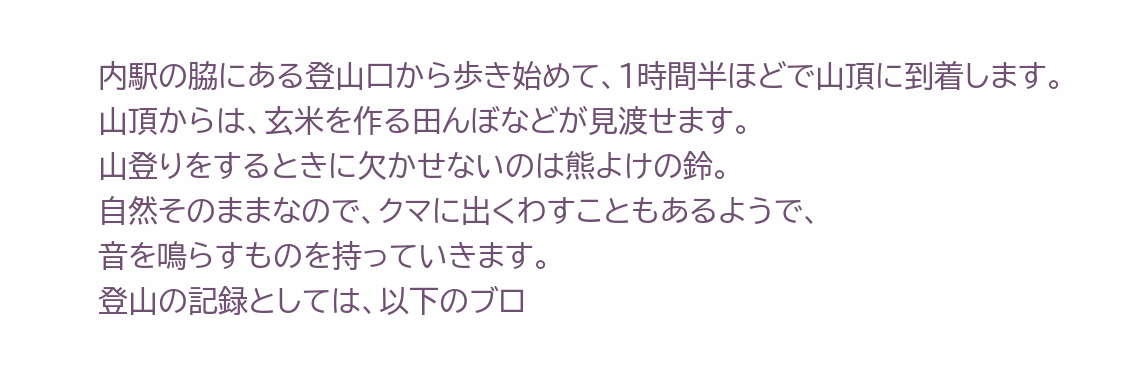内駅の脇にある登山口から歩き始めて、1時間半ほどで山頂に到着します。
山頂からは、玄米を作る田んぼなどが見渡せます。
山登りをするときに欠かせないのは熊よけの鈴。
自然そのままなので、クマに出くわすこともあるようで、
音を鳴らすものを持っていきます。
登山の記録としては、以下のブロ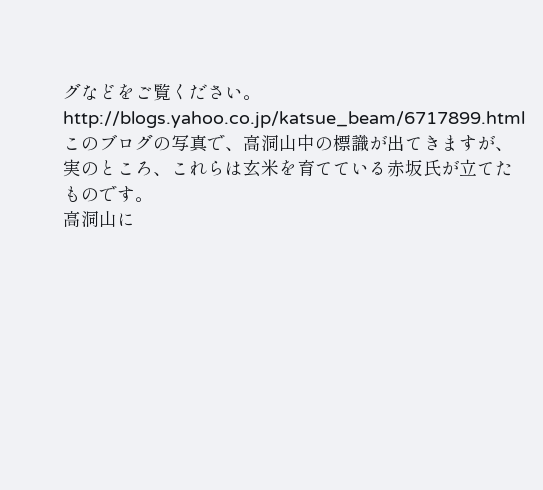グなどをご覧ください。
http://blogs.yahoo.co.jp/katsue_beam/6717899.html
このブログの写真で、高洞山中の標識が出てきますが、
実のところ、これらは玄米を育てている赤坂氏が立てたものです。
高洞山に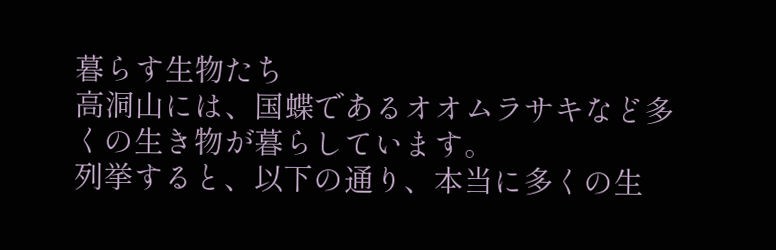暮らす生物たち
高洞山には、国蝶であるオオムラサキなど多くの生き物が暮らしています。
列挙すると、以下の通り、本当に多くの生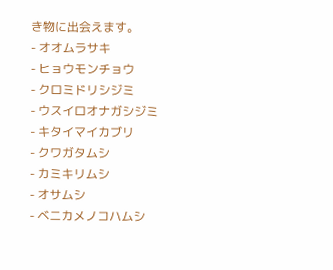き物に出会えます。
- オオムラサキ
- ヒョウモンチョウ
- クロミドリシジミ
- ウスイロオナガシジミ
- キタイマイカブリ
- クワガタムシ
- カミキリムシ
- オサムシ
- ベニカメノコハムシ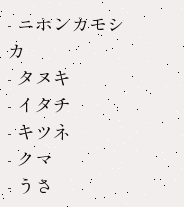- ニホンカモシカ
- タヌキ
- イタチ
- キツネ
- クマ
- うさ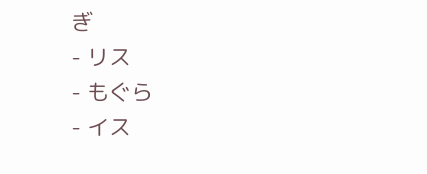ぎ
- リス
- もぐら
- イス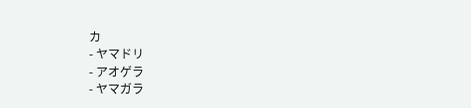カ
- ヤマドリ
- アオゲラ
- ヤマガラ